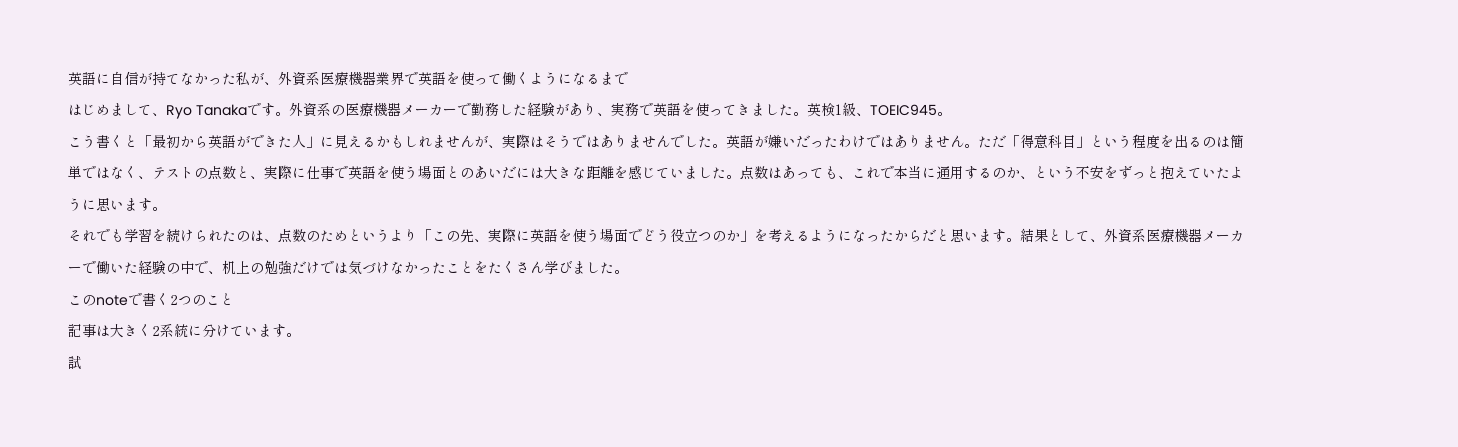英語に自信が持てなかった私が、外資系医療機器業界で英語を使って働くようになるまで
はじめまして、Ryo Tanakaです。外資系の医療機器メーカーで勤務した経験があり、実務で英語を使ってきました。英検1級、TOEIC945。
こう書くと「最初から英語ができた人」に見えるかもしれませんが、実際はそうではありませんでした。英語が嫌いだったわけではありません。ただ「得意科目」という程度を出るのは簡単ではなく、テストの点数と、実際に仕事で英語を使う場面とのあいだには大きな距離を感じていました。点数はあっても、これで本当に通用するのか、という不安をずっと抱えていたように思います。
それでも学習を続けられたのは、点数のためというより「この先、実際に英語を使う場面でどう役立つのか」を考えるようになったからだと思います。結果として、外資系医療機器メーカーで働いた経験の中で、机上の勉強だけでは気づけなかったことをたくさん学びました。
このnoteで書く2つのこと
記事は大きく2系統に分けています。
試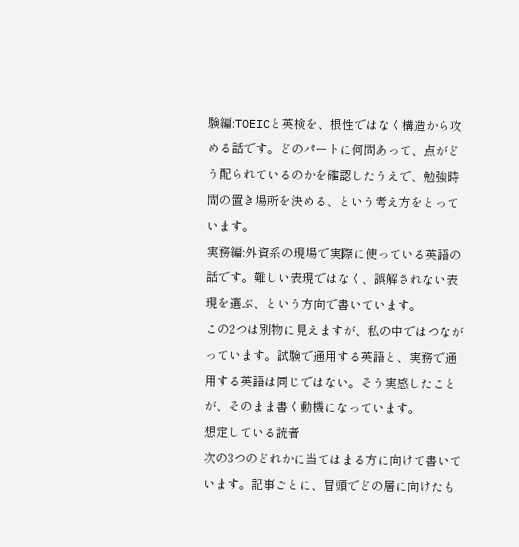験編:TOEICと英検を、根性ではなく構造から攻める話です。どのパートに何問あって、点がどう配られているのかを確認したうえで、勉強時間の置き場所を決める、という考え方をとっています。
実務編:外資系の現場で実際に使っている英語の話です。難しい表現ではなく、誤解されない表現を選ぶ、という方向で書いています。
この2つは別物に見えますが、私の中ではつながっています。試験で通用する英語と、実務で通用する英語は同じではない。そう実感したことが、そのまま書く動機になっています。
想定している読者
次の3つのどれかに当てはまる方に向けて書いています。記事ごとに、冒頭でどの層に向けたも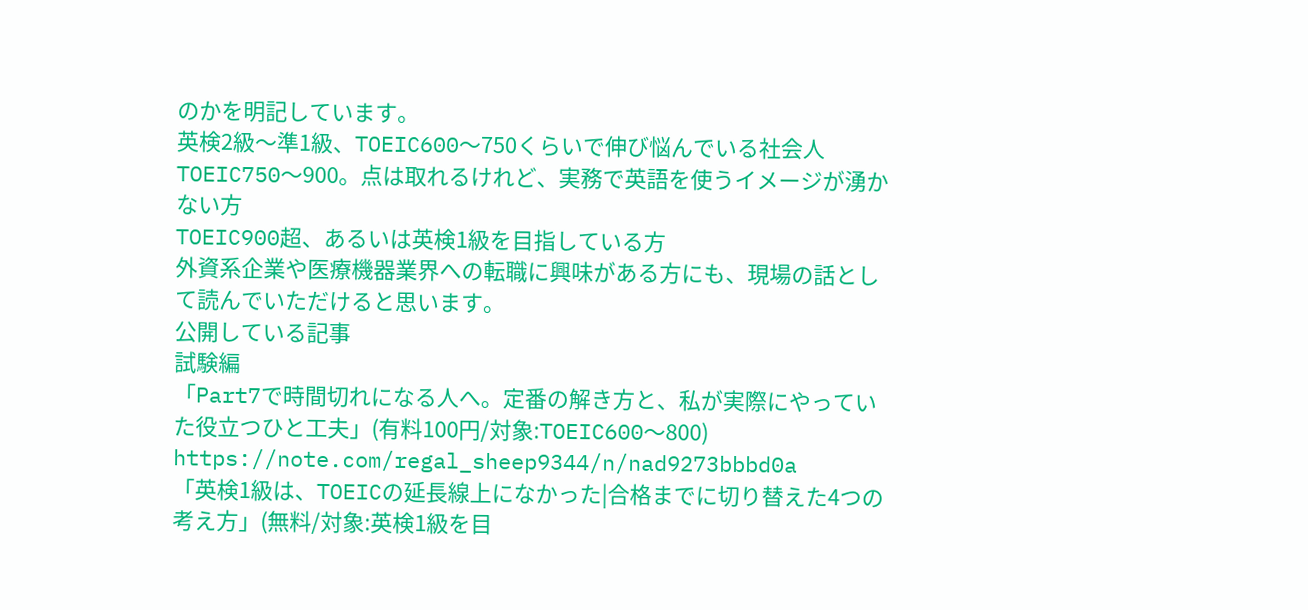のかを明記しています。
英検2級〜準1級、TOEIC600〜750くらいで伸び悩んでいる社会人
TOEIC750〜900。点は取れるけれど、実務で英語を使うイメージが湧かない方
TOEIC900超、あるいは英検1級を目指している方
外資系企業や医療機器業界への転職に興味がある方にも、現場の話として読んでいただけると思います。
公開している記事
試験編
「Part7で時間切れになる人へ。定番の解き方と、私が実際にやっていた役立つひと工夫」(有料100円/対象:TOEIC600〜800) https://note.com/regal_sheep9344/n/nad9273bbbd0a
「英検1級は、TOEICの延長線上になかった|合格までに切り替えた4つの考え方」(無料/対象:英検1級を目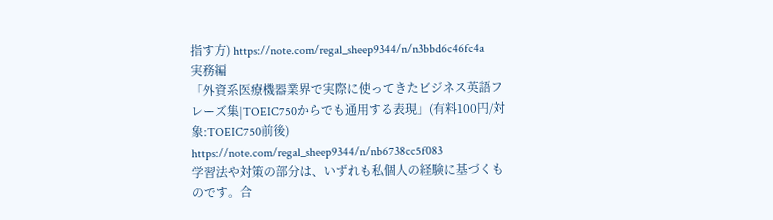指す方) https://note.com/regal_sheep9344/n/n3bbd6c46fc4a
実務編
「外資系医療機器業界で実際に使ってきたビジネス英語フレーズ集|TOEIC750からでも通用する表現」(有料100円/対象:TOEIC750前後) https://note.com/regal_sheep9344/n/nb6738cc5f083
学習法や対策の部分は、いずれも私個人の経験に基づくものです。合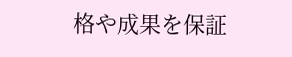格や成果を保証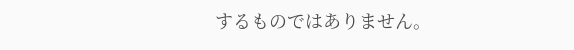するものではありません。